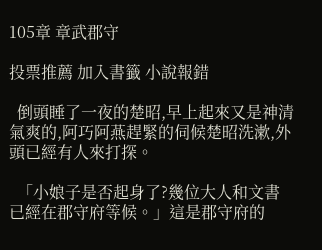105章 章武郡守

投票推薦 加入書籤 小說報錯

  倒頭睡了一夜的楚昭,早上起來又是神清氣爽的,阿巧阿燕趕緊的伺候楚昭洗漱,外頭已經有人來打探。

  「小娘子是否起身了?幾位大人和文書已經在郡守府等候。」這是郡守府的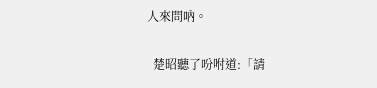人來問吶。

  楚昭聽了吩咐道:「請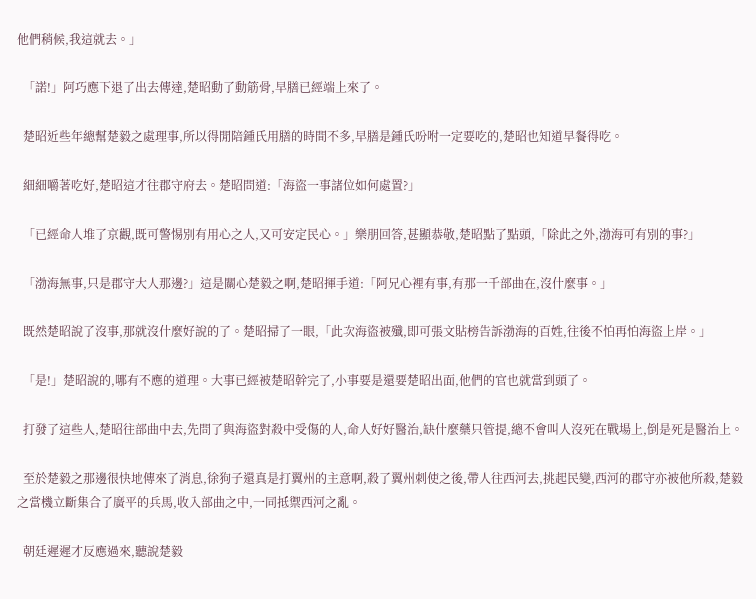他們稍候,我這就去。」

  「諾!」阿巧應下退了出去傳達,楚昭動了動筋骨,早膳已經端上來了。

  楚昭近些年總幫楚毅之處理事,所以得閒陪鍾氏用膳的時間不多,早膳是鍾氏吩咐一定要吃的,楚昭也知道早餐得吃。

  細細嚼著吃好,楚昭這才往郡守府去。楚昭問道:「海盜一事諸位如何處置?」

  「已經命人堆了京觀,既可警惕別有用心之人,又可安定民心。」樂朋回答,甚顯恭敬,楚昭點了點頭,「除此之外,渤海可有別的事?」

  「渤海無事,只是郡守大人那邊?」這是關心楚毅之啊,楚昭揮手道:「阿兄心裡有事,有那一千部曲在,沒什麼事。」

  既然楚昭說了沒事,那就沒什麼好說的了。楚昭掃了一眼,「此次海盜被殲,即可張文貼榜告訴渤海的百姓,往後不怕再怕海盜上岸。」

  「是!」楚昭說的,哪有不應的道理。大事已經被楚昭幹完了,小事要是還要楚昭出面,他們的官也就當到頭了。

  打發了這些人,楚昭往部曲中去,先問了與海盜對殺中受傷的人,命人好好醫治,缺什麼藥只管提,總不會叫人沒死在戰場上,倒是死是醫治上。

  至於楚毅之那邊很快地傳來了消息,徐狗子還真是打翼州的主意啊,殺了翼州刺使之後,帶人往西河去,挑起民變,西河的郡守亦被他所殺,楚毅之當機立斷集合了廣平的兵馬,收入部曲之中,一同抵禦西河之亂。

  朝廷遲遲才反應過來,聽說楚毅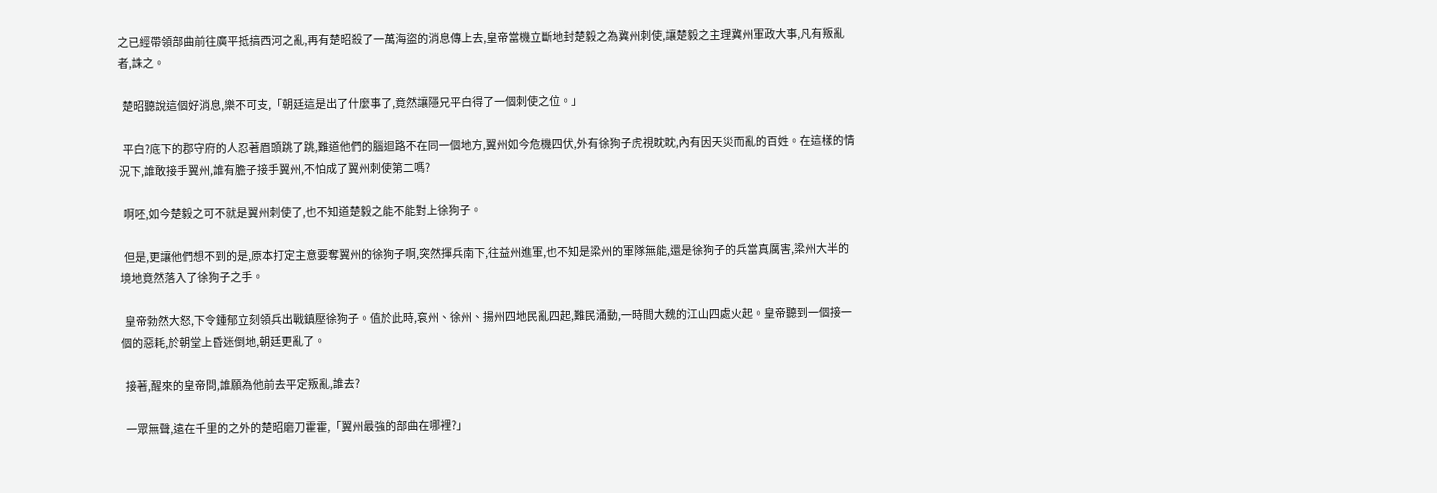之已經帶領部曲前往廣平抵搞西河之亂,再有楚昭殺了一萬海盜的消息傳上去,皇帝當機立斷地封楚毅之為冀州刺使,讓楚毅之主理冀州軍政大事,凡有叛亂者,誅之。

  楚昭聽說這個好消息,樂不可支,「朝廷這是出了什麼事了,竟然讓隱兄平白得了一個刺使之位。」

  平白?底下的郡守府的人忍著眉頭跳了跳,難道他們的腦迴路不在同一個地方,翼州如今危機四伏,外有徐狗子虎視眈眈,內有因天災而亂的百姓。在這樣的情況下,誰敢接手翼州,誰有膽子接手翼州,不怕成了翼州刺使第二嗎?

  啊呸,如今楚毅之可不就是翼州刺使了,也不知道楚毅之能不能對上徐狗子。

  但是,更讓他們想不到的是,原本打定主意要奪翼州的徐狗子啊,突然揮兵南下,往益州進軍,也不知是梁州的軍隊無能,還是徐狗子的兵當真厲害,梁州大半的境地竟然落入了徐狗子之手。

  皇帝勃然大怒,下令鍾郁立刻領兵出戰鎮壓徐狗子。值於此時,袞州、徐州、揚州四地民亂四起,難民涌動,一時間大魏的江山四處火起。皇帝聽到一個接一個的惡耗,於朝堂上昏迷倒地,朝廷更亂了。

  接著,醒來的皇帝問,誰願為他前去平定叛亂,誰去?

  一眾無聲,遠在千里的之外的楚昭磨刀霍霍,「翼州最強的部曲在哪裡?」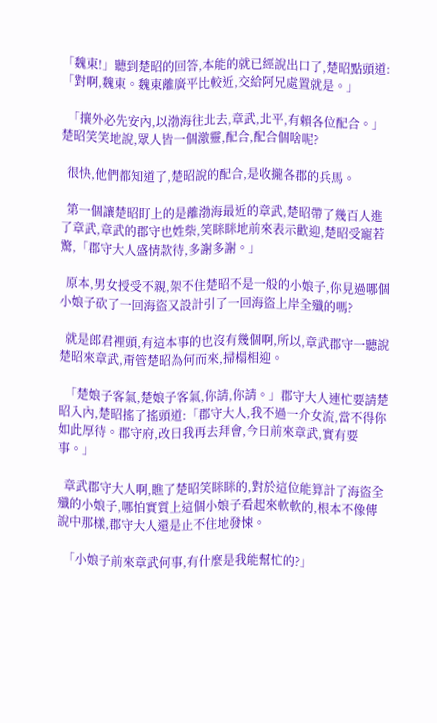「魏東!」聽到楚昭的回答,本能的就已經說出口了,楚昭點頭道:「對啊,魏東。魏東離廣平比較近,交給阿兄處置就是。」

  「攘外必先安內,以渤海往北去,章武,北平,有賴各位配合。」楚昭笑笑地說,眾人皆一個激靈,配合,配合個啥呢?

  很快,他們都知道了,楚昭說的配合,是收攏各郡的兵馬。

  第一個讓楚昭盯上的是離渤海最近的章武,楚昭帶了幾百人進了章武,章武的郡守也姓柴,笑眯眯地前來表示歡迎,楚昭受寵若驚,「郡守大人盛情款待,多謝多謝。」

  原本,男女授受不親,架不住楚昭不是一般的小娘子,你見過哪個小娘子砍了一回海盜又設計引了一回海盜上岸全殲的嗎?

  就是郎君裡頭,有這本事的也沒有幾個啊,所以,章武郡守一聽說楚昭來章武,甭管楚昭為何而來,掃榻相迎。

  「楚娘子客氣,楚娘子客氣,你請,你請。」郡守大人連忙要請楚昭入內,楚昭搖了搖頭道:「郡守大人,我不過一介女流,當不得你如此厚待。郡守府,改日我再去拜會,今日前來章武,實有要事。」

  章武郡守大人啊,瞧了楚昭笑眯眯的,對於這位能算計了海盜全殲的小娘子,哪怕實質上這個小娘子看起來軟軟的,根本不像傳說中那樣,郡守大人還是止不住地發悚。

  「小娘子前來章武何事,有什麼是我能幫忙的?」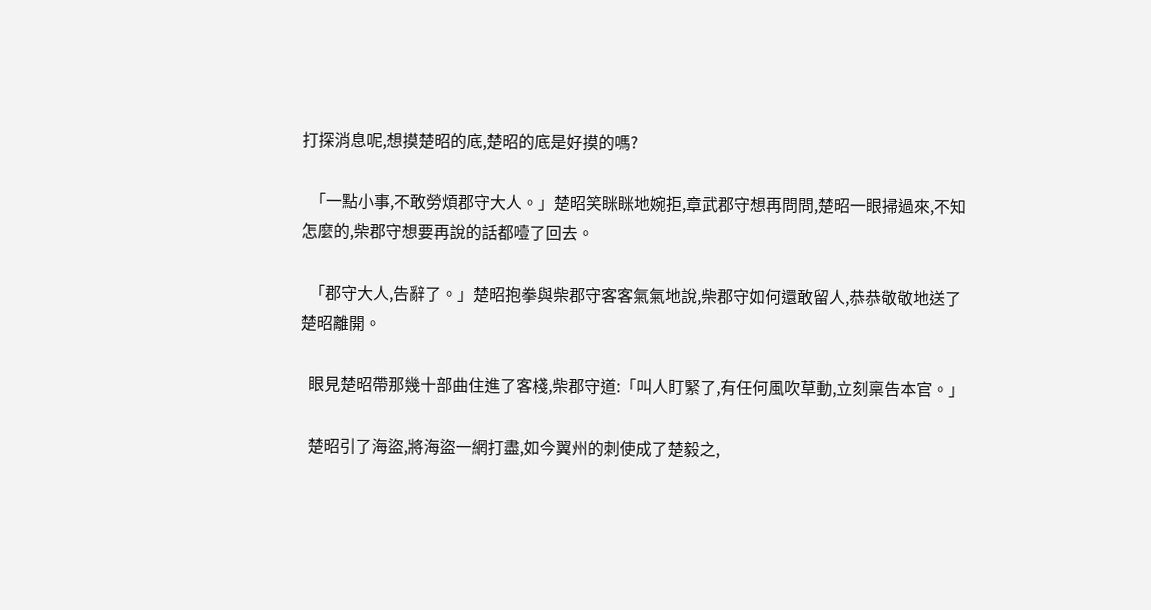打探消息呢,想摸楚昭的底,楚昭的底是好摸的嗎?

  「一點小事,不敢勞煩郡守大人。」楚昭笑眯眯地婉拒,章武郡守想再問問,楚昭一眼掃過來,不知怎麼的,柴郡守想要再說的話都噎了回去。

  「郡守大人,告辭了。」楚昭抱拳與柴郡守客客氣氣地說,柴郡守如何還敢留人,恭恭敬敬地送了楚昭離開。

  眼見楚昭帶那幾十部曲住進了客棧,柴郡守道:「叫人盯緊了,有任何風吹草動,立刻稟告本官。」

  楚昭引了海盜,將海盜一網打盡,如今翼州的刺使成了楚毅之,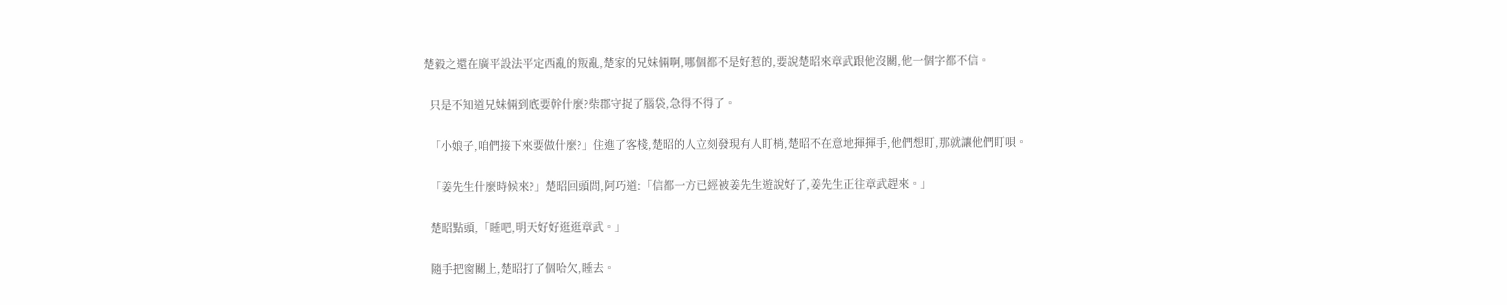楚毅之還在廣平設法平定西亂的叛亂,楚家的兄妹倆啊,哪個都不是好惹的,要說楚昭來章武跟他沒關,他一個字都不信。

  只是不知道兄妹倆到底要幹什麼?柴郡守捉了腦袋,急得不得了。

  「小娘子,咱們接下來要做什麼?」住進了客棧,楚昭的人立刻發現有人盯梢,楚昭不在意地揮揮手,他們想盯,那就讓他們盯唄。

  「姜先生什麼時候來?」楚昭回頭問,阿巧道:「信都一方已經被姜先生遊說好了,姜先生正往章武趕來。」

  楚昭點頭,「睡吧,明天好好逛逛章武。」

  隨手把窗關上,楚昭打了個哈欠,睡去。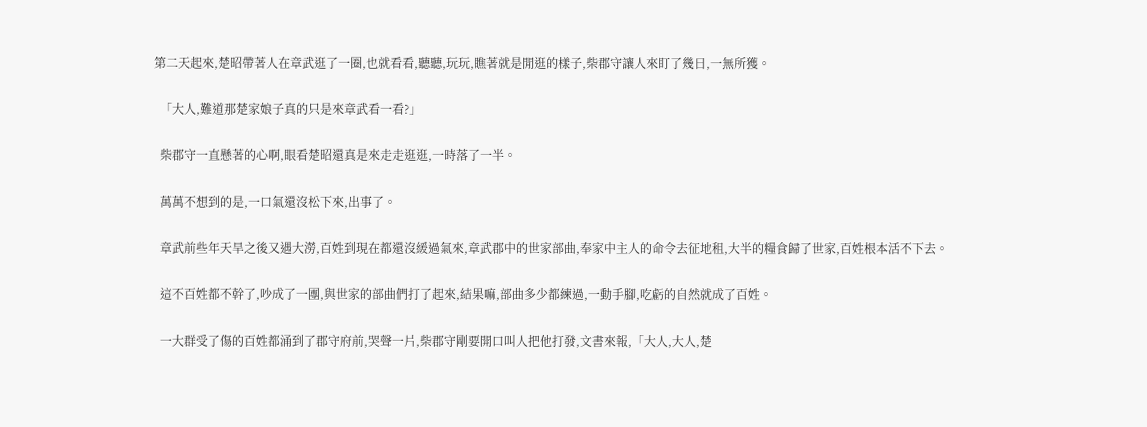第二天起來,楚昭帶著人在章武逛了一圈,也就看看,聽聽,玩玩,瞧著就是閒逛的樣子,柴郡守讓人來盯了幾日,一無所獲。

  「大人,難道那楚家娘子真的只是來章武看一看?」

  柴郡守一直懸著的心啊,眼看楚昭還真是來走走逛逛,一時落了一半。

  萬萬不想到的是,一口氣還沒松下來,出事了。

  章武前些年天旱之後又遇大澇,百姓到現在都還沒緩過氣來,章武郡中的世家部曲,奉家中主人的命令去征地租,大半的糧食歸了世家,百姓根本活不下去。

  這不百姓都不幹了,吵成了一團,與世家的部曲們打了起來,結果嘛,部曲多少都練過,一動手腳,吃虧的自然就成了百姓。

  一大群受了傷的百姓都涌到了郡守府前,哭聲一片,柴郡守剛要開口叫人把他打發,文書來報,「大人,大人,楚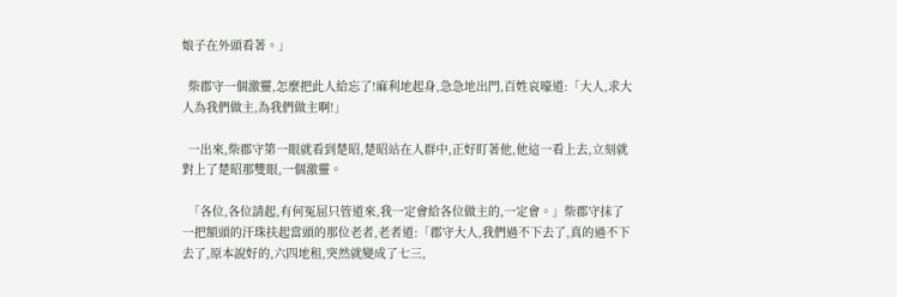娘子在外頭看著。」

  柴郡守一個激靈,怎麼把此人給忘了!麻利地起身,急急地出門,百姓哀嚎道:「大人,求大人為我們做主,為我們做主啊!」

  一出來,柴郡守第一眼就看到楚昭,楚昭站在人群中,正好盯著他,他這一看上去,立刻就對上了楚昭那雙眼,一個激靈。

  「各位,各位請起,有何冤屈只管道來,我一定會給各位做主的,一定會。」柴郡守抹了一把額頭的汗珠扶起當頭的那位老者,老者道:「郡守大人,我們過不下去了,真的過不下去了,原本說好的,六四地租,突然就變成了七三,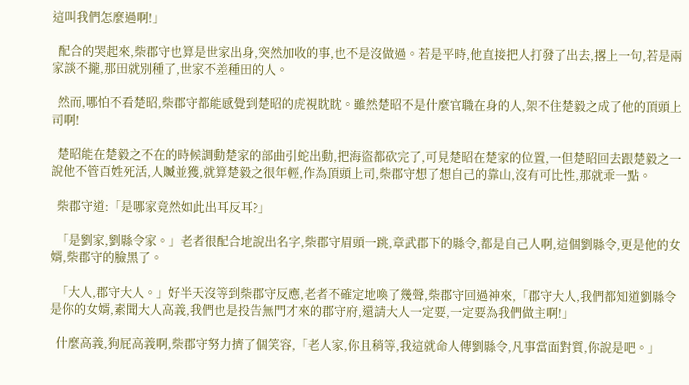這叫我們怎麼過啊!」

  配合的哭起來,柴郡守也算是世家出身,突然加收的事,也不是沒做過。若是平時,他直接把人打發了出去,撂上一句,若是兩家談不攏,那田就別種了,世家不差種田的人。

  然而,哪怕不看楚昭,柴郡守都能感覺到楚昭的虎視眈眈。雖然楚昭不是什麼官職在身的人,架不住楚毅之成了他的頂頭上司啊!

  楚昭能在楚毅之不在的時候調動楚家的部曲引蛇出動,把海盜都砍完了,可見楚昭在楚家的位置,一但楚昭回去跟楚毅之一說他不管百姓死活,人贓並獲,就算楚毅之很年輕,作為頂頭上司,柴郡守想了想自己的靠山,沒有可比性,那就乖一點。

  柴郡守道:「是哪家竟然如此出耳反耳?」

  「是劉家,劉縣令家。」老者很配合地說出名字,柴郡守眉頭一跳,章武郡下的縣令,都是自己人啊,這個劉縣令,更是他的女婿,柴郡守的臉黑了。

  「大人,郡守大人。」好半天沒等到柴郡守反應,老者不確定地喚了幾聲,柴郡守回過神來,「郡守大人,我們都知道劉縣令是你的女婿,素聞大人高義,我們也是投告無門才來的郡守府,還請大人一定要,一定要為我們做主啊!」

  什麼高義,狗屁高義啊,柴郡守努力擠了個笑容,「老人家,你且稍等,我這就命人傳劉縣令,凡事當面對質,你說是吧。」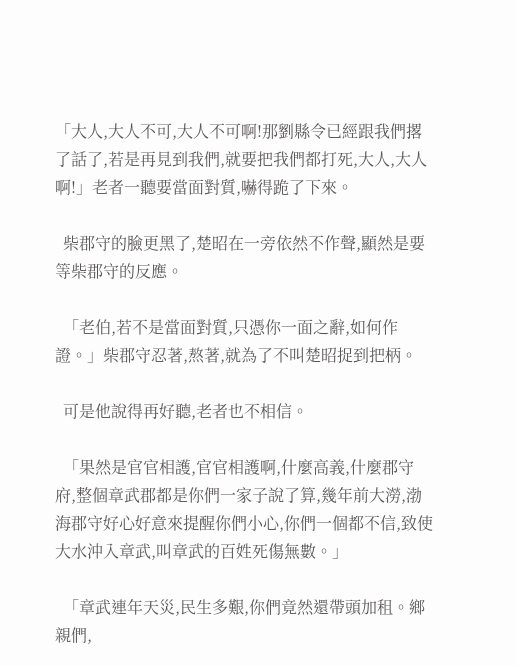「大人,大人不可,大人不可啊!那劉縣令已經跟我們撂了話了,若是再見到我們,就要把我們都打死,大人,大人啊!」老者一聽要當面對質,嚇得跪了下來。

  柴郡守的臉更黑了,楚昭在一旁依然不作聲,顯然是要等柴郡守的反應。

  「老伯,若不是當面對質,只憑你一面之辭,如何作證。」柴郡守忍著,熬著,就為了不叫楚昭捉到把柄。

  可是他說得再好聽,老者也不相信。

  「果然是官官相護,官官相護啊,什麼高義,什麼郡守府,整個章武郡都是你們一家子說了算,幾年前大澇,渤海郡守好心好意來提醒你們小心,你們一個都不信,致使大水沖入章武,叫章武的百姓死傷無數。」

  「章武連年天災,民生多艱,你們竟然還帶頭加租。鄉親們,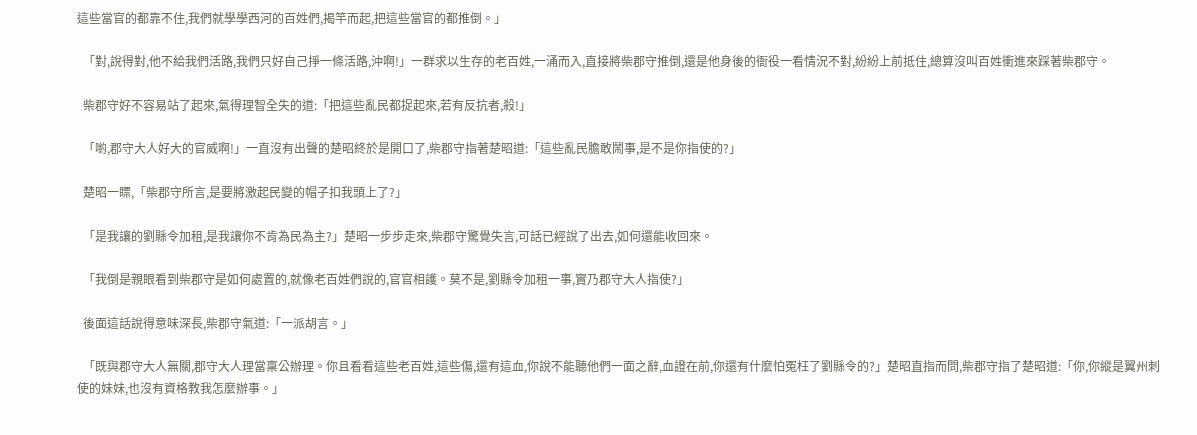這些當官的都靠不住,我們就學學西河的百姓們,揭竿而起,把這些當官的都推倒。」

  「對,說得對,他不給我們活路,我們只好自己掙一條活路,沖啊!」一群求以生存的老百姓,一涌而入,直接將柴郡守推倒,還是他身後的衙役一看情況不對,紛紛上前抵住,總算沒叫百姓衝進來踩著柴郡守。

  柴郡守好不容易站了起來,氣得理智全失的道:「把這些亂民都捉起來,若有反抗者,殺!」

  「喲,郡守大人好大的官威啊!」一直沒有出聲的楚昭終於是開口了,柴郡守指著楚昭道:「這些亂民膽敢鬧事,是不是你指使的?」

  楚昭一瞟,「柴郡守所言,是要將激起民變的帽子扣我頭上了?」

  「是我讓的劉縣令加租,是我讓你不肯為民為主?」楚昭一步步走來,柴郡守驚覺失言,可話已經說了出去,如何還能收回來。

  「我倒是親眼看到柴郡守是如何處置的,就像老百姓們說的,官官相護。莫不是,劉縣令加租一事,實乃郡守大人指使?」

  後面這話說得意味深長,柴郡守氣道:「一派胡言。」

  「既與郡守大人無關,郡守大人理當稟公辦理。你且看看這些老百姓,這些傷,還有這血,你說不能聽他們一面之辭,血證在前,你還有什麼怕冤枉了劉縣令的?」楚昭直指而問,柴郡守指了楚昭道:「你,你縱是翼州刺使的妹妹,也沒有資格教我怎麼辦事。」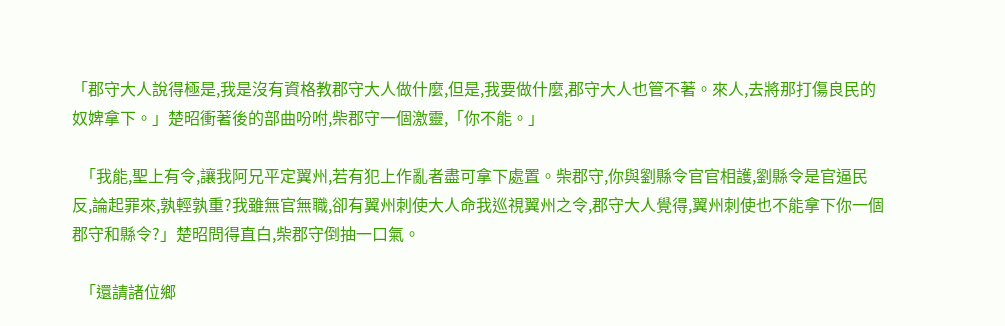「郡守大人說得極是,我是沒有資格教郡守大人做什麼,但是,我要做什麼,郡守大人也管不著。來人,去將那打傷良民的奴婢拿下。」楚昭衝著後的部曲吩咐,柴郡守一個激靈,「你不能。」

  「我能,聖上有令,讓我阿兄平定翼州,若有犯上作亂者盡可拿下處置。柴郡守,你與劉縣令官官相護,劉縣令是官逼民反,論起罪來,孰輕孰重?我雖無官無職,卻有翼州刺使大人命我巡視翼州之令,郡守大人覺得,翼州刺使也不能拿下你一個郡守和縣令?」楚昭問得直白,柴郡守倒抽一口氣。

  「還請諸位鄉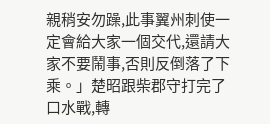親稍安勿躁,此事翼州刺使一定會給大家一個交代,還請大家不要鬧事,否則反倒落了下乘。」楚昭跟柴郡守打完了口水戰,轉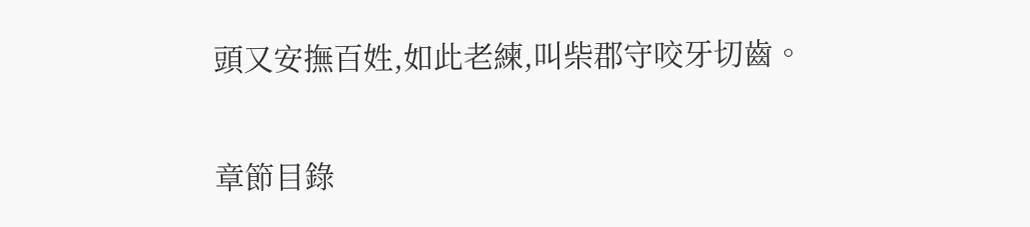頭又安撫百姓,如此老練,叫柴郡守咬牙切齒。

章節目錄